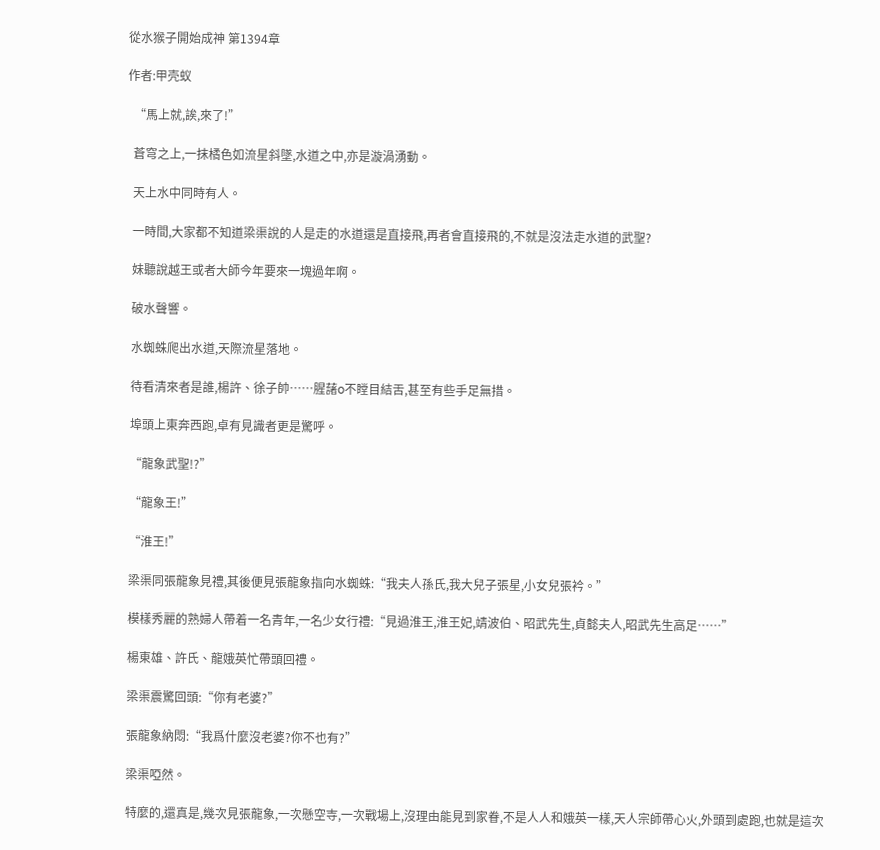從水猴子開始成神 第1394章

作者:甲壳蚁

  “馬上就,誒,來了!”

  蒼穹之上,一抹橘色如流星斜墜,水道之中,亦是漩渦湧動。

  天上水中同時有人。

  一時間,大家都不知道梁渠說的人是走的水道還是直接飛,再者會直接飛的,不就是沒法走水道的武聖?

  妹聽說越王或者大師今年要來一塊過年啊。

  破水聲響。

  水蜘蛛爬出水道,天際流星落地。

  待看清來者是誰,楊許、徐子帥……腥藷o不瞠目結舌,甚至有些手足無措。

  埠頭上東奔西跑,卓有見識者更是驚呼。

  “龍象武聖!?”

  “龍象王!”

  “淮王!”

  梁渠同張龍象見禮,其後便見張龍象指向水蜘蛛:“我夫人孫氏,我大兒子張星,小女兒張衿。”

  模樣秀麗的熟婦人帶着一名青年,一名少女行禮:“見過淮王,淮王妃,靖波伯、昭武先生,貞懿夫人,昭武先生高足……”

  楊東雄、許氏、龍娥英忙帶頭回禮。

  梁渠震驚回頭:“你有老婆?”

  張龍象納悶:“我爲什麼沒老婆?你不也有?”

  梁渠啞然。

  特麼的,還真是,幾次見張龍象,一次懸空寺,一次戰場上,沒理由能見到家眷,不是人人和娥英一樣,天人宗師帶心火,外頭到處跑,也就是這次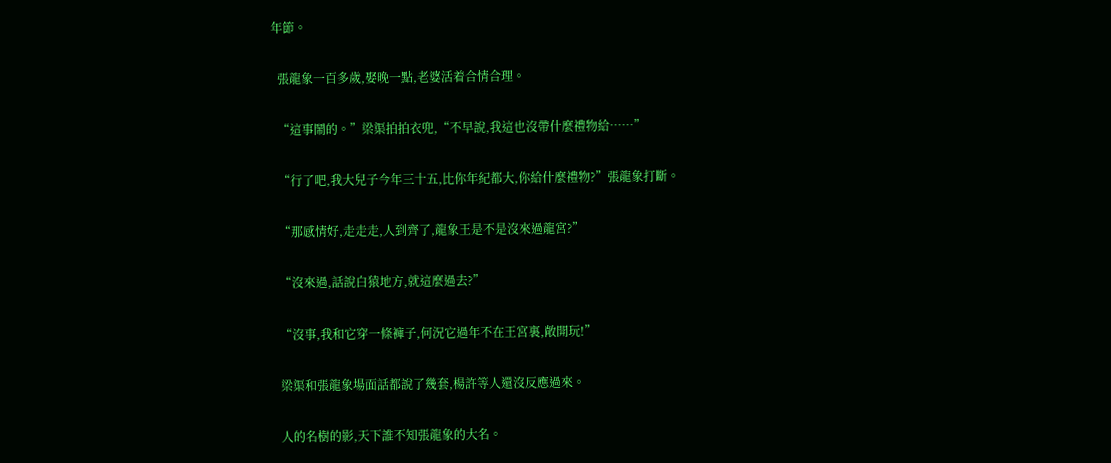年節。

  張龍象一百多歲,娶晚一點,老婆活着合情合理。

  “這事鬧的。”梁渠拍拍衣兜,“不早說,我這也沒帶什麼禮物給……”

  “行了吧,我大兒子今年三十五,比你年紀都大,你給什麼禮物?”張龍象打斷。

  “那感情好,走走走,人到齊了,龍象王是不是沒來過龍宮?”

  “沒來過,話說白猿地方,就這麼過去?”

  “沒事,我和它穿一條褲子,何況它過年不在王宮裏,敞開玩!”

  梁渠和張龍象場面話都說了幾套,楊許等人還沒反應過來。

  人的名樹的影,天下誰不知張龍象的大名。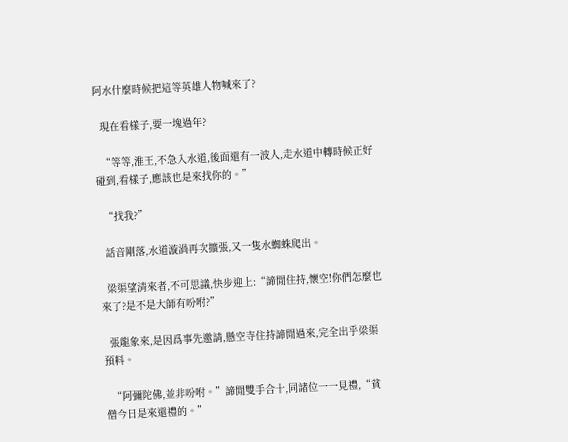阿水什麼時候把這等英雄人物喊來了?

  現在看樣子,要一塊過年?

  “等等,淮王,不急入水道,後面還有一波人,走水道中轉時候正好碰到,看樣子,應該也是來找你的。”

  “找我?”

  話音剛落,水道漩渦再次擴張,又一隻水蜘蛛爬出。

  梁渠望清來者,不可思議,快步迎上:“諦閒住持,懷空!你們怎麼也來了?是不是大師有吩咐?”

  張龍象來,是因爲事先邀請,懸空寺住持諦閒過來,完全出乎梁渠預料。

  “阿彌陀佛,並非吩咐。”諦閒雙手合十,同諸位一一見禮,“貧僧今日是來還禮的。”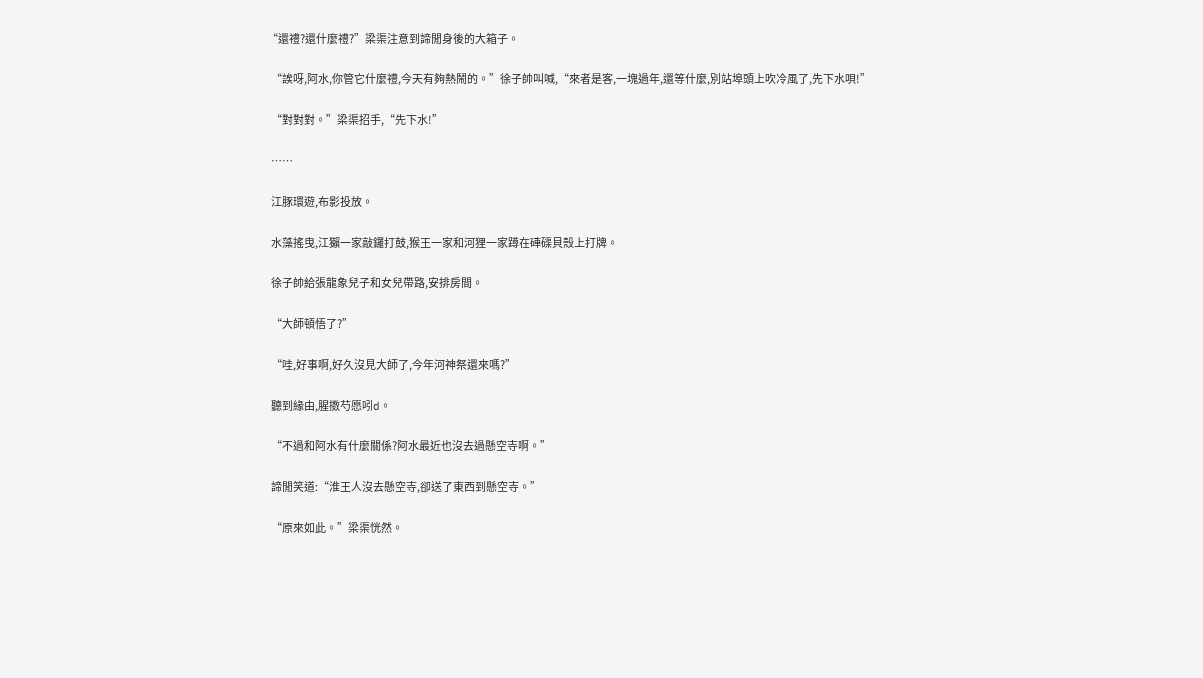“還禮?還什麼禮?”梁渠注意到諦閒身後的大箱子。

  “誒呀,阿水,你管它什麼禮,今天有夠熱鬧的。”徐子帥叫喊,“來者是客,一塊過年,還等什麼,別站埠頭上吹冷風了,先下水唄!”

  “對對對。”梁渠招手,“先下水!”

  ……

  江豚環遊,布影投放。

  水藻搖曳,江獺一家敲鑼打鼓,猴王一家和河狸一家蹲在硨磲貝殼上打牌。

  徐子帥給張龍象兒子和女兒帶路,安排房間。

  “大師頓悟了?”

  “哇,好事啊,好久沒見大師了,今年河神祭還來嗎?”

  聽到緣由,腥擞芍愿吲d。

  “不過和阿水有什麼關係?阿水最近也沒去過懸空寺啊。”

  諦閒笑道:“淮王人沒去懸空寺,卻送了東西到懸空寺。”

  “原來如此。”梁渠恍然。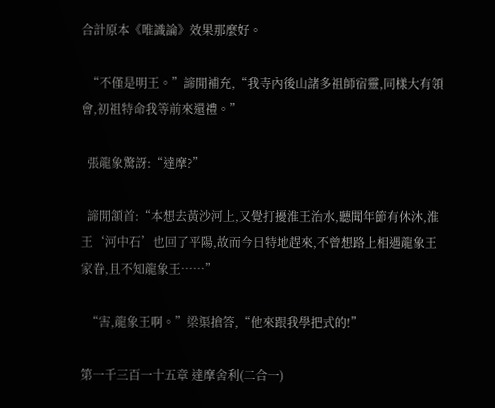合計原本《唯識論》效果那麼好。

  “不僅是明王。”諦閒補充,“我寺內後山諸多祖師宿靈,同樣大有領會,初祖特命我等前來還禮。”

  張龍象驚訝:“達摩?”

  諦閒頷首:“本想去黃沙河上,又覺打擾淮王治水,聽聞年節有休沐,淮王‘河中石’也回了平陽,故而今日特地趕來,不曾想路上相遇龍象王家眷,且不知龍象王……”

  “害,龍象王啊。”梁渠搶答,“他來跟我學把式的!”

第一千三百一十五章 達摩舍利(二合一)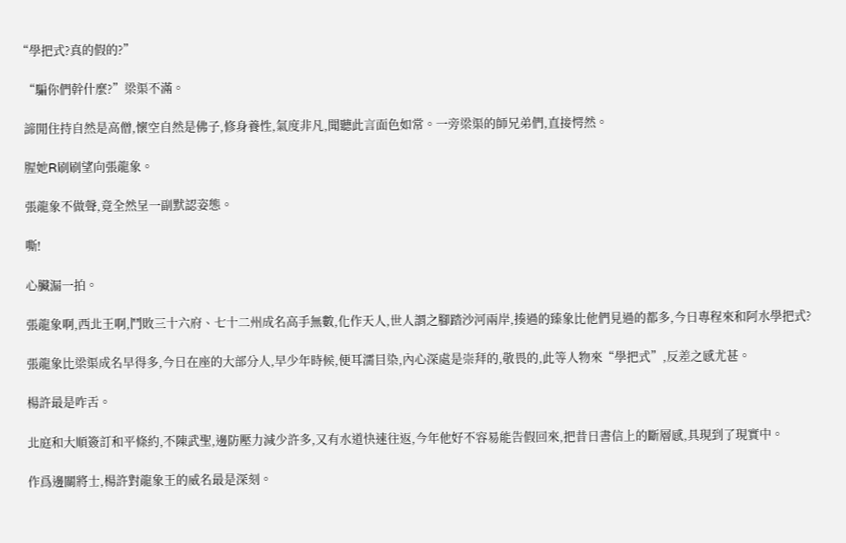“學把式?真的假的?”

  “騙你們幹什麼?”梁渠不滿。

  諦閒住持自然是高僧,懷空自然是佛子,修身養性,氣度非凡,聞聽此言面色如常。一旁梁渠的師兄弟們,直接愕然。

  腥她R刷刷望向張龍象。

  張龍象不做聲,竟全然呈一副默認姿態。

  嘶!

  心臟漏一拍。

  張龍象啊,西北王啊,鬥敗三十六府、七十二州成名高手無數,化作天人,世人謂之腳踏沙河兩岸,揍過的臻象比他們見過的都多,今日專程來和阿水學把式?

  張龍象比梁渠成名早得多,今日在座的大部分人,早少年時候,便耳濡目染,內心深處是崇拜的,敬畏的,此等人物來“學把式”,反差之感尤甚。

  楊許最是咋舌。

  北庭和大順簽訂和平條約,不陳武聖,邊防壓力減少許多,又有水道快速往返,今年他好不容易能告假回來,把昔日書信上的斷層感,具現到了現實中。

  作爲邊關將士,楊許對龍象王的威名最是深刻。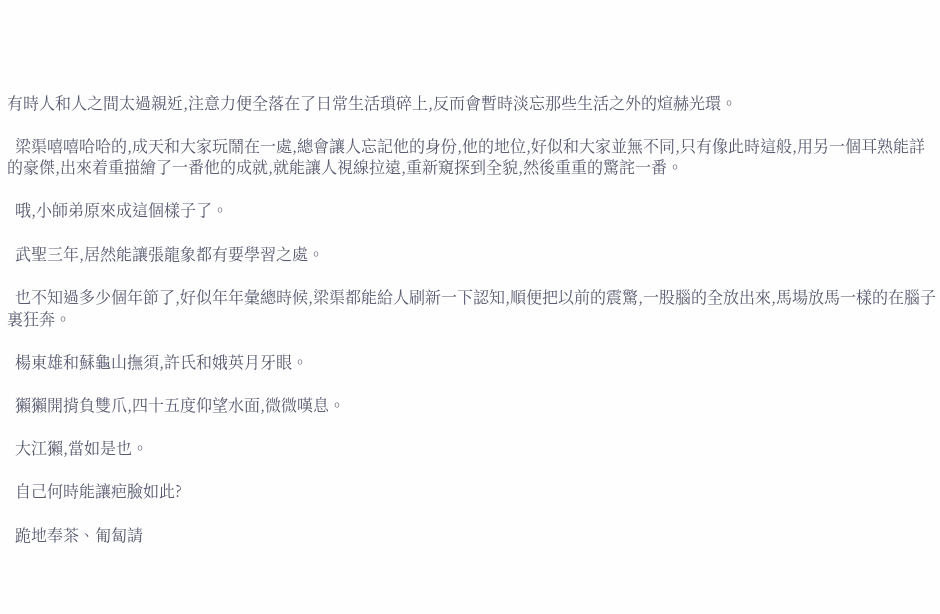有時人和人之間太過親近,注意力便全落在了日常生活瑣碎上,反而會暫時淡忘那些生活之外的煊赫光環。

  梁渠嘻嘻哈哈的,成天和大家玩鬧在一處,總會讓人忘記他的身份,他的地位,好似和大家並無不同,只有像此時這般,用另一個耳熟能詳的豪傑,出來着重描繪了一番他的成就,就能讓人視線拉遠,重新窺探到全貌,然後重重的驚詫一番。

  哦,小師弟原來成這個樣子了。

  武聖三年,居然能讓張龍象都有要學習之處。

  也不知過多少個年節了,好似年年彙總時候,梁渠都能給人刷新一下認知,順便把以前的震驚,一股腦的全放出來,馬場放馬一樣的在腦子裏狂奔。

  楊東雄和蘇龜山撫須,許氏和娥英月牙眼。

  獺獺開揹負雙爪,四十五度仰望水面,微微嘆息。

  大江獺,當如是也。

  自己何時能讓疤臉如此?

  跪地奉茶、匍匐請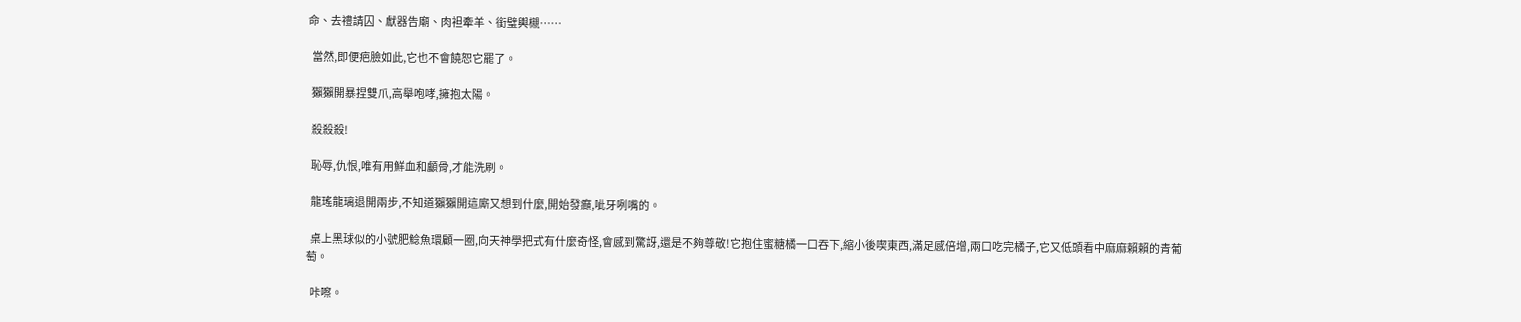命、去禮請囚、獻器告廟、肉袒牽羊、銜璧輿櫬……

  當然,即便疤臉如此,它也不會饒恕它罷了。

  獺獺開暴捏雙爪,高舉咆哮,擁抱太陽。

  殺殺殺!

  恥辱,仇恨,唯有用鮮血和顱骨,才能洗刷。

  龍瑤龍璃退開兩步,不知道獺獺開這廝又想到什麼,開始發癲,呲牙咧嘴的。

  桌上黑球似的小號肥鯰魚環顧一圈,向天神學把式有什麼奇怪,會感到驚訝,還是不夠尊敬!它抱住蜜糖橘一口吞下,縮小後喫東西,滿足感倍增,兩口吃完橘子,它又低頭看中麻麻賴賴的青葡萄。

  咔嚓。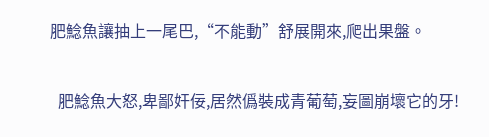肥鯰魚讓抽上一尾巴,“不能動”舒展開來,爬出果盤。

  肥鯰魚大怒,卑鄙奸佞,居然僞裝成青葡萄,妄圖崩壞它的牙!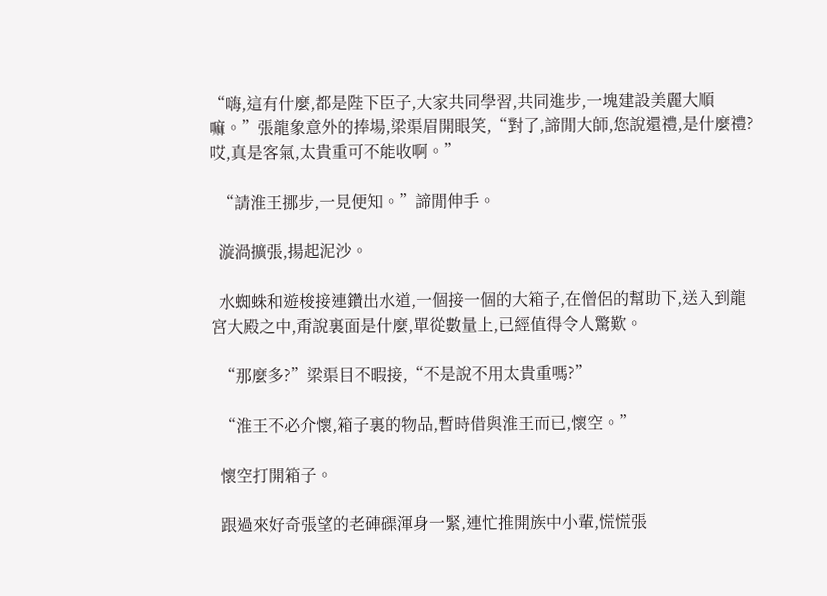“嗨,這有什麼,都是陛下臣子,大家共同學習,共同進步,一塊建設美麗大順嘛。”張龍象意外的捧場,梁渠眉開眼笑,“對了,諦閒大師,您說還禮,是什麼禮?哎,真是客氣,太貴重可不能收啊。”

  “請淮王挪步,一見便知。”諦閒伸手。

  漩渦擴張,揚起泥沙。

  水蜘蛛和遊梭接連鑽出水道,一個接一個的大箱子,在僧侶的幫助下,送入到龍宮大殿之中,甭說裏面是什麼,單從數量上,已經值得令人驚歎。

  “那麼多?”梁渠目不暇接,“不是說不用太貴重嗎?”

  “淮王不必介懷,箱子裏的物品,暫時借與淮王而已,懷空。”

  懷空打開箱子。

  跟過來好奇張望的老硨磲渾身一緊,連忙推開族中小輩,慌慌張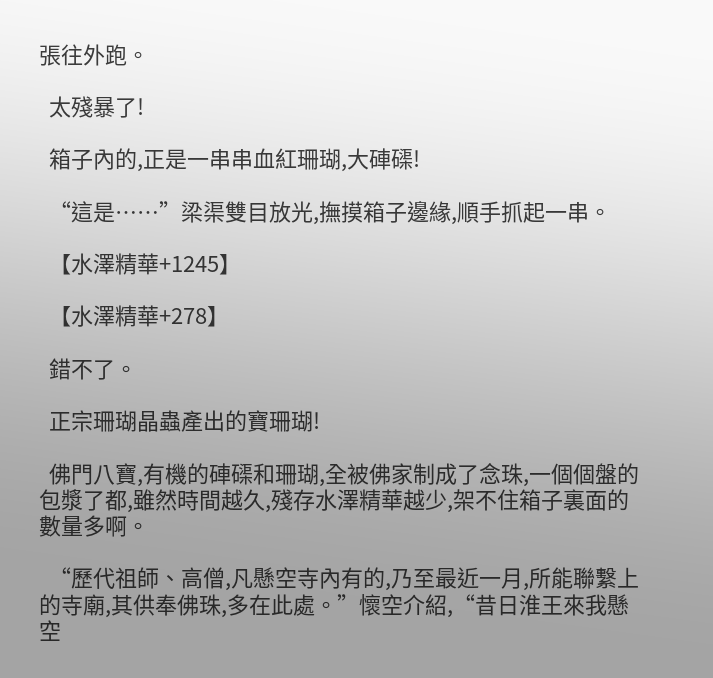張往外跑。

  太殘暴了!

  箱子內的,正是一串串血紅珊瑚,大硨磲!

  “這是……”梁渠雙目放光,撫摸箱子邊緣,順手抓起一串。

  【水澤精華+1245】

  【水澤精華+278】

  錯不了。

  正宗珊瑚晶蟲產出的寶珊瑚!

  佛門八寶,有機的硨磲和珊瑚,全被佛家制成了念珠,一個個盤的包漿了都,雖然時間越久,殘存水澤精華越少,架不住箱子裏面的數量多啊。

  “歷代祖師、高僧,凡懸空寺內有的,乃至最近一月,所能聯繫上的寺廟,其供奉佛珠,多在此處。”懷空介紹,“昔日淮王來我懸空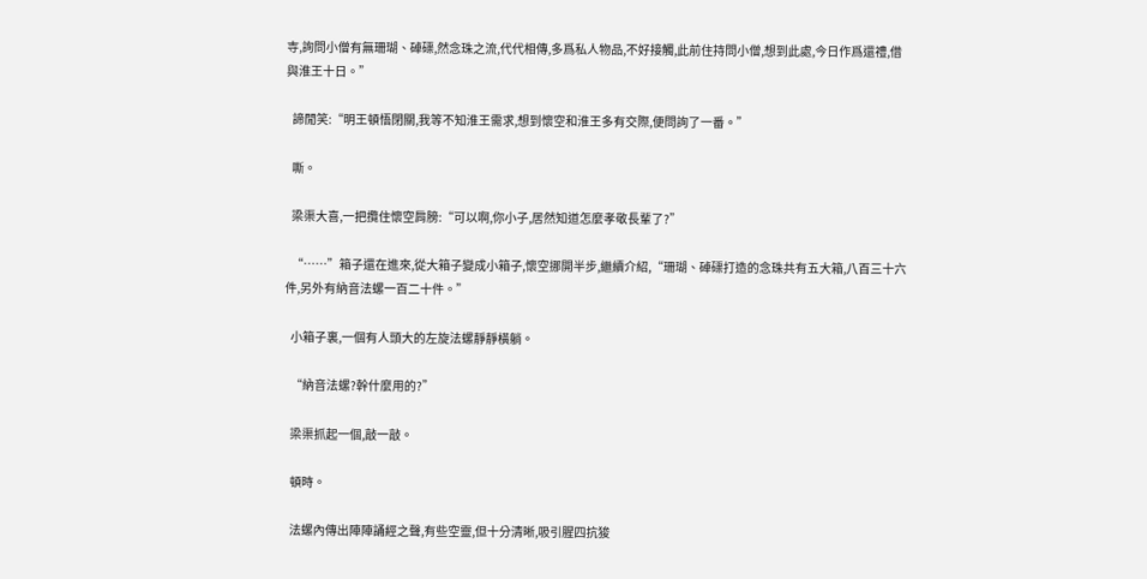寺,詢問小僧有無珊瑚、硨磲,然念珠之流,代代相傳,多爲私人物品,不好接觸,此前住持問小僧,想到此處,今日作爲還禮,借與淮王十日。”

  諦閒笑:“明王頓悟閉關,我等不知淮王需求,想到懷空和淮王多有交際,便問詢了一番。”

  嘶。

  梁渠大喜,一把攬住懷空肩膀:“可以啊,你小子,居然知道怎麼孝敬長輩了?”

  “……”箱子還在進來,從大箱子變成小箱子,懷空挪開半步,繼續介紹,“珊瑚、硨磲打造的念珠共有五大箱,八百三十六件,另外有納音法螺一百二十件。”

  小箱子裏,一個有人頭大的左旋法螺靜靜橫躺。

  “納音法螺?幹什麼用的?”

  梁渠抓起一個,敲一敲。

  頓時。

  法螺內傳出陣陣誦經之聲,有些空靈,但十分清晰,吸引腥四抗狻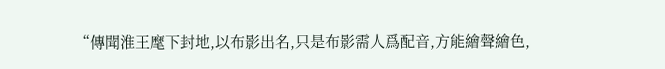“傳聞淮王麾下封地,以布影出名,只是布影需人爲配音,方能繪聲繪色,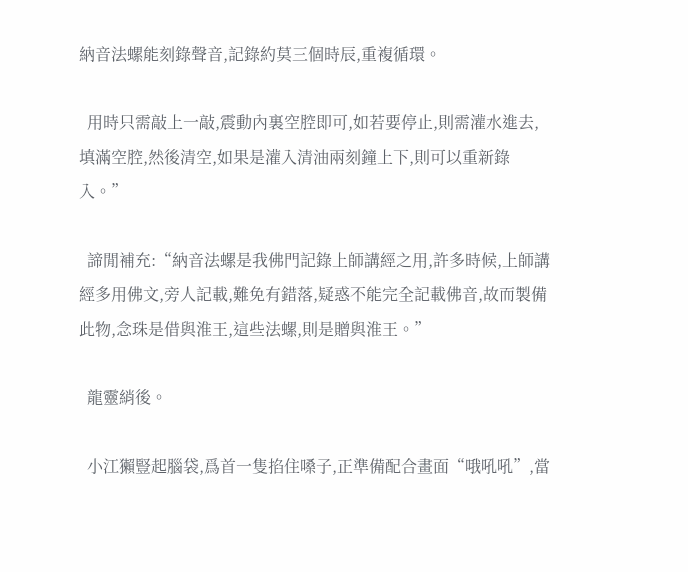納音法螺能刻錄聲音,記錄約莫三個時辰,重複循環。

  用時只需敲上一敲,震動內裏空腔即可,如若要停止,則需灌水進去,填滿空腔,然後清空,如果是灌入清油兩刻鐘上下,則可以重新錄入。”

  諦閒補充:“納音法螺是我佛門記錄上師講經之用,許多時候,上師講經多用佛文,旁人記載,難免有錯落,疑惑不能完全記載佛音,故而製備此物,念珠是借與淮王,這些法螺,則是贈與淮王。”

  龍靈綃後。

  小江獺豎起腦袋,爲首一隻掐住嗓子,正準備配合畫面“哦吼吼”,當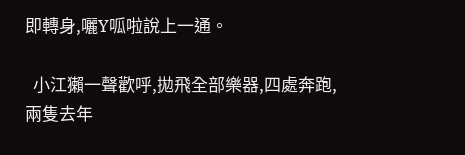即轉身,囇Y呱啦說上一通。

  小江獺一聲歡呼,拋飛全部樂器,四處奔跑,兩隻去年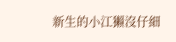新生的小江獺沒仔細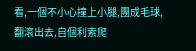看,一個不小心撞上小腿,團成毛球,翻滾出去,自個利索爬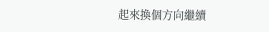起來換個方向繼續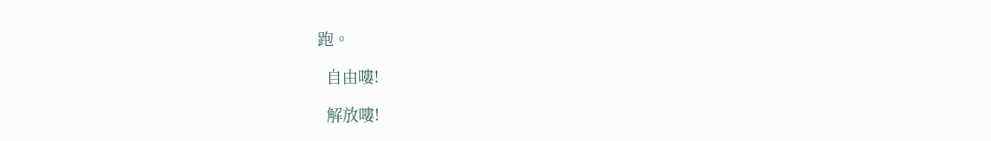跑。

  自由嘍!

  解放嘍!